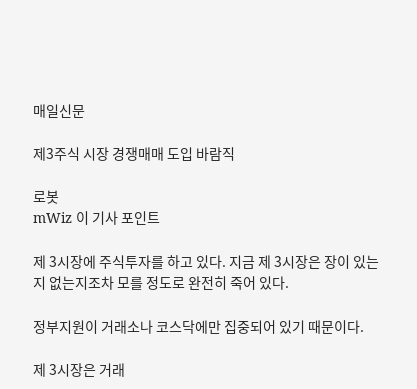매일신문

제3주식 시장 경쟁매매 도입 바람직

로봇
mWiz 이 기사 포인트

제 3시장에 주식투자를 하고 있다. 지금 제 3시장은 장이 있는지 없는지조차 모를 정도로 완전히 죽어 있다.

정부지원이 거래소나 코스닥에만 집중되어 있기 때문이다.

제 3시장은 거래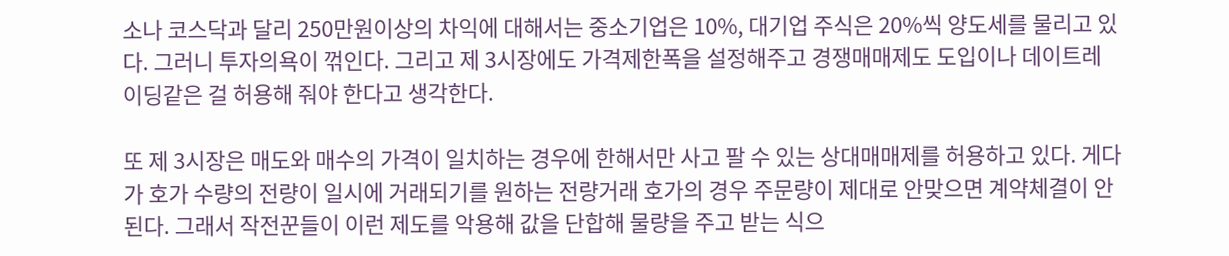소나 코스닥과 달리 250만원이상의 차익에 대해서는 중소기업은 10%, 대기업 주식은 20%씩 양도세를 물리고 있다. 그러니 투자의욕이 꺾인다. 그리고 제 3시장에도 가격제한폭을 설정해주고 경쟁매매제도 도입이나 데이트레이딩같은 걸 허용해 줘야 한다고 생각한다.

또 제 3시장은 매도와 매수의 가격이 일치하는 경우에 한해서만 사고 팔 수 있는 상대매매제를 허용하고 있다. 게다가 호가 수량의 전량이 일시에 거래되기를 원하는 전량거래 호가의 경우 주문량이 제대로 안맞으면 계약체결이 안된다. 그래서 작전꾼들이 이런 제도를 악용해 값을 단합해 물량을 주고 받는 식으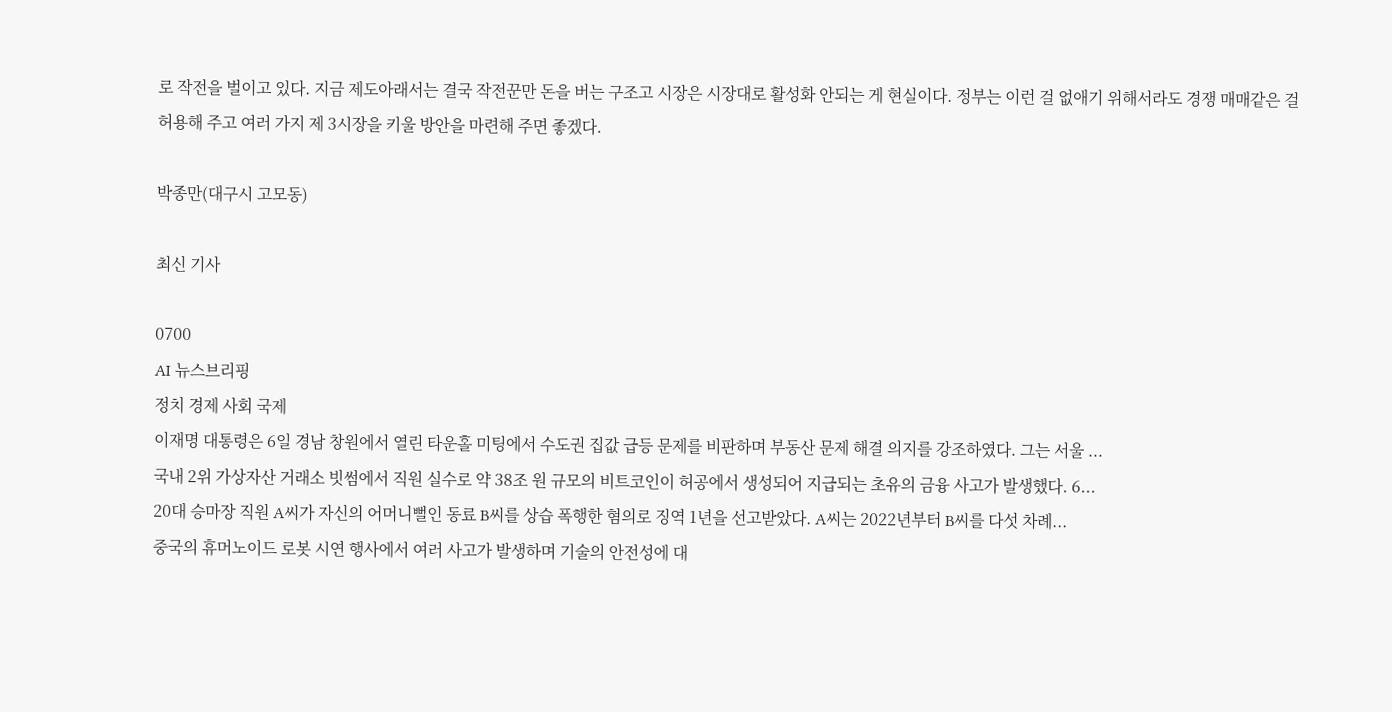로 작전을 벌이고 있다. 지금 제도아래서는 결국 작전꾼만 돈을 버는 구조고 시장은 시장대로 활성화 안되는 게 현실이다. 정부는 이런 걸 없애기 위해서라도 경쟁 매매같은 걸 허용해 주고 여러 가지 제 3시장을 키울 방안을 마련해 주면 좋겠다.

박종만(대구시 고모동)

최신 기사

0700
AI 뉴스브리핑
정치 경제 사회 국제
이재명 대통령은 6일 경남 창원에서 열린 타운홀 미팅에서 수도권 집값 급등 문제를 비판하며 부동산 문제 해결 의지를 강조하였다. 그는 서울 ...
국내 2위 가상자산 거래소 빗썸에서 직원 실수로 약 38조 원 규모의 비트코인이 허공에서 생성되어 지급되는 초유의 금융 사고가 발생했다. 6...
20대 승마장 직원 A씨가 자신의 어머니뻘인 동료 B씨를 상습 폭행한 혐의로 징역 1년을 선고받았다. A씨는 2022년부터 B씨를 다섯 차례...
중국의 휴머노이드 로봇 시연 행사에서 여러 사고가 발생하며 기술의 안전성에 대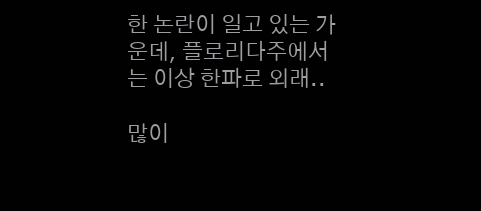한 논란이 일고 있는 가운데, 플로리다주에서는 이상 한파로 외래..

많이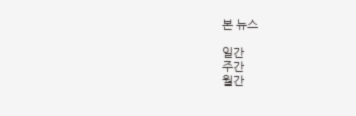본 뉴스

일간
주간
월간